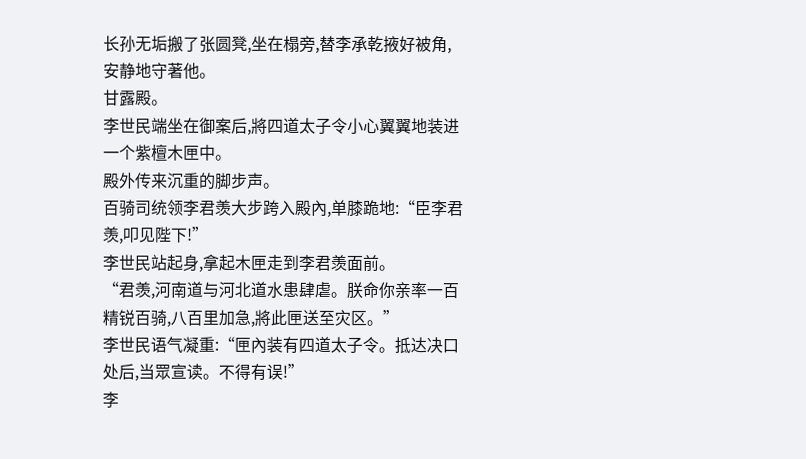长孙无垢搬了张圆凳,坐在榻旁,替李承乾掖好被角,安静地守著他。
甘露殿。
李世民端坐在御案后,將四道太子令小心翼翼地装进一个紫檀木匣中。
殿外传来沉重的脚步声。
百骑司统领李君羡大步跨入殿內,单膝跪地:“臣李君羡,叩见陛下!”
李世民站起身,拿起木匣走到李君羡面前。
“君羡,河南道与河北道水患肆虐。朕命你亲率一百精锐百骑,八百里加急,將此匣送至灾区。”
李世民语气凝重:“匣內装有四道太子令。抵达决口处后,当眾宣读。不得有误!”
李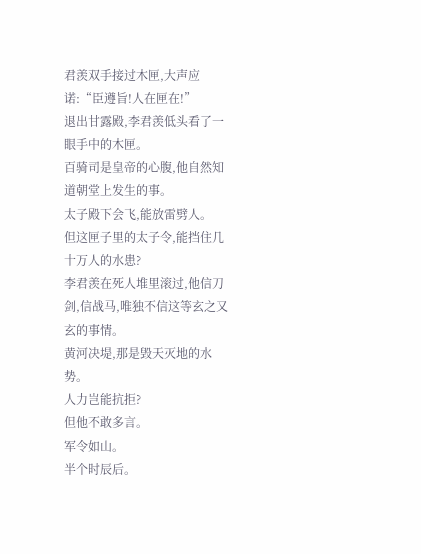君羡双手接过木匣,大声应诺:“臣遵旨!人在匣在!”
退出甘露殿,李君羡低头看了一眼手中的木匣。
百骑司是皇帝的心腹,他自然知道朝堂上发生的事。
太子殿下会飞,能放雷劈人。
但这匣子里的太子令,能挡住几十万人的水患?
李君羡在死人堆里滚过,他信刀剑,信战马,唯独不信这等玄之又玄的事情。
黄河决堤,那是毁天灭地的水势。
人力岂能抗拒?
但他不敢多言。
军令如山。
半个时辰后。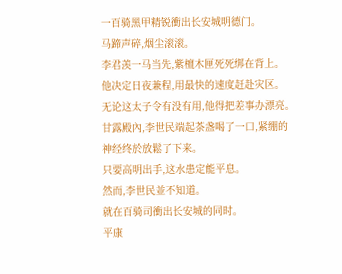一百骑黑甲精锐衝出长安城明德门。
马蹄声碎,烟尘滚滚。
李君羡一马当先,紫檀木匣死死绑在背上。
他决定日夜兼程,用最快的速度赶赴灾区。
无论这太子令有没有用,他得把差事办漂亮。
甘露殿內,李世民端起茶盏喝了一口,紧绷的神经终於放鬆了下来。
只要高明出手,这水患定能平息。
然而,李世民並不知道。
就在百骑司衝出长安城的同时。
平康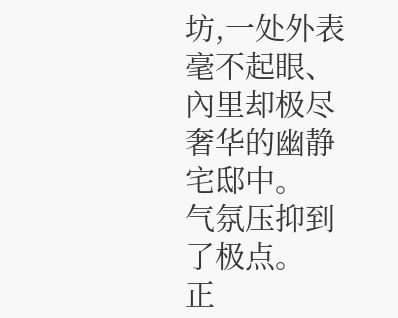坊,一处外表毫不起眼、內里却极尽奢华的幽静宅邸中。
气氛压抑到了极点。
正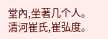堂內,坐著几个人。
清河崔氏,崔弘度。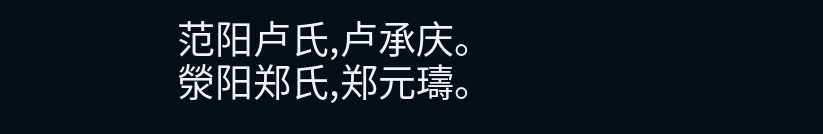范阳卢氏,卢承庆。
滎阳郑氏,郑元璹。